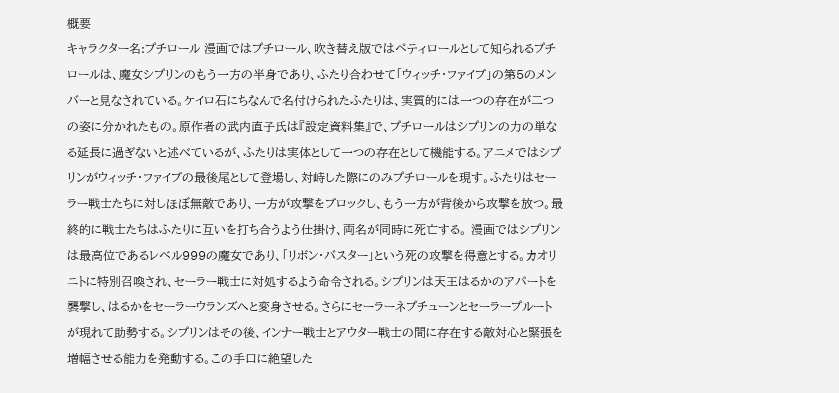概要
キャラクター名:プチロール 漫画ではプチロール、吹き替え版ではペティロールとして知られるプチロールは、魔女シプリンのもう一方の半身であり、ふたり合わせて「ウィッチ・ファイブ」の第5のメンバーと見なされている。ケイロ石にちなんで名付けられたふたりは、実質的には一つの存在が二つの姿に分かれたもの。原作者の武内直子氏は『設定資料集』で、プチロールはシプリンの力の単なる延長に過ぎないと述べているが、ふたりは実体として一つの存在として機能する。アニメではシプリンがウィッチ・ファイブの最後尾として登場し、対峙した際にのみプチロールを現す。ふたりはセーラー戦士たちに対しほぼ無敵であり、一方が攻撃をブロックし、もう一方が背後から攻撃を放つ。最終的に戦士たちはふたりに互いを打ち合うよう仕掛け、両名が同時に死亡する。 漫画ではシプリンは最高位であるレベル999の魔女であり、「リボン・バスター」という死の攻撃を得意とする。カオリニトに特別召喚され、セーラー戦士に対処するよう命令される。シプリンは天王はるかのアパートを襲撃し、はるかをセーラーウランズへと変身させる。さらにセーラーネプチューンとセーラープルートが現れて助勢する。シプリンはその後、インナー戦士とアウター戦士の間に存在する敵対心と緊張を増幅させる能力を発動する。この手口に絶望した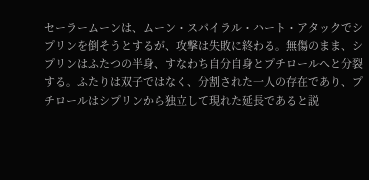セーラームーンは、ムーン・スパイラル・ハート・アタックでシプリンを倒そうとするが、攻撃は失敗に終わる。無傷のまま、シプリンはふたつの半身、すなわち自分自身とプチロールへと分裂する。ふたりは双子ではなく、分割された一人の存在であり、プチロールはシプリンから独立して現れた延長であると説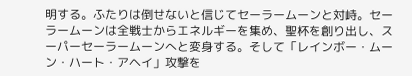明する。ふたりは倒せないと信じてセーラームーンと対峙。セーラームーンは全戦士からエネルギーを集め、聖杯を創り出し、スーパーセーラームーンへと変身する。そして「レインボー・ムーン・ハート・アヘイ」攻撃を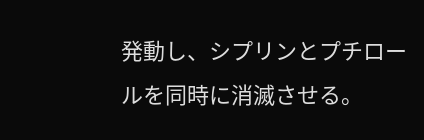発動し、シプリンとプチロールを同時に消滅させる。